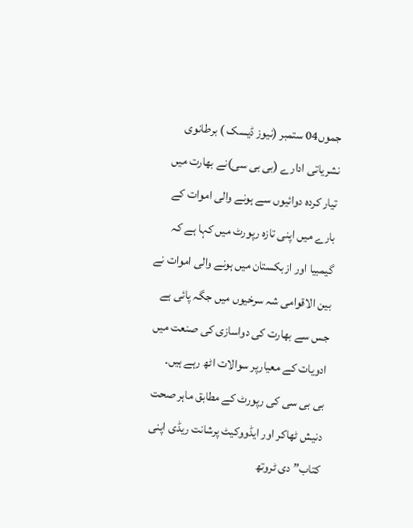جموں04 ستمبر (نیوز ڈیسک ) برطانوی نشریاتی ادارے (بی بی سی)نے بھارت میں تیار کردہ دوائیوں سے ہونے والی اموات کے بارے میں اپنی تازہ رپورٹ میں کہا ہے کہ گیمبیا اور ازبکستان میں ہونے والی اموات نے بین الاقوامی شہ سرخیوں میں جگہ پائی ہے جس سے بھارت کی دواسازی کی صنعت میں ادویات کے معیارپر سوالات اٹھ رہے ہیں۔
بی بی سی کی رپورٹ کے مطابق ماہر صحت دنیش ٹھاکر اور ایڈووکیٹ پرشانت ریڈی اپنی کتاب” دی ٹروتھ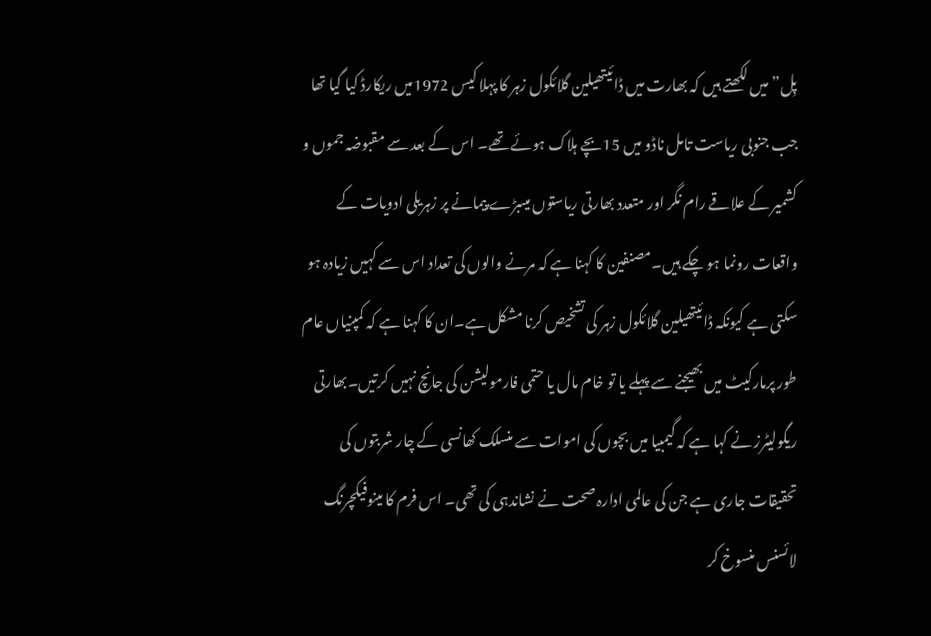پِل” میں لکھتے ہیں کہ بھارت میں ڈائیتھیلین گلائکول زہر کا پہلا کیس 1972میں ریکارڈ کیا گیا تھا جب جنوبی ریاست تامل ناڈو میں 15بچے ہلاک ہوئے تھے۔ اس کے بعد سے مقبوضہ جموں و کشمیر کے علاقے رام نگر اور متعدد بھارتی ریاستوں میںبڑے پیمانے پر زہریلی ادویات کے واقعات رونما ہو چکے ہیں۔مصنفین کا کہنا ہے کہ مرنے والوں کی تعداد اس سے کہیں زیادہ ہو سکتی ہے کیونکہ ڈائیتھیلین گلائکول زہر کی تشخیص کرنا مشکل ہے۔ان کا کہنا ہے کہ کمپنیاں عام طور پرمارکیٹ میں بھیجنے سے پہلے یا تو خام مال یا حتمی فارمولیشن کی جانچ نہیں کرتیں۔بھارتی ریگولیٹرز نے کہا ہے کہ گیمبیا میں بچوں کی اموات سے منسلک کھانسی کے چار شربتوں کی تحقیقات جاری ہے جن کی عالمی ادارہ صحت نے نشاندہی کی تھی۔ اس فرم کا مینوفیکچرنگ لائسنس منسوخ کر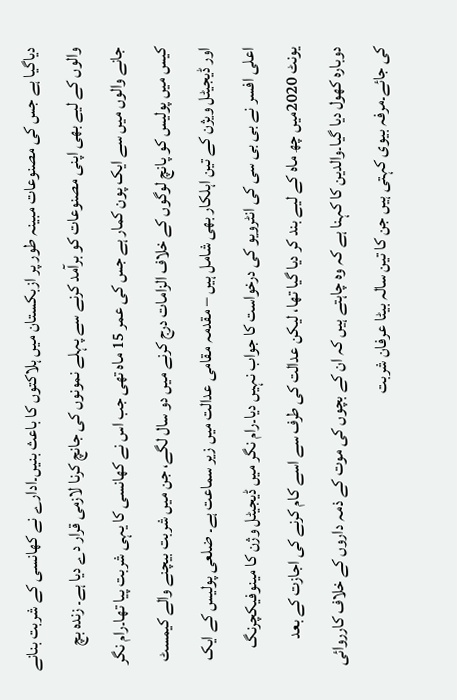دیاگیا ہے جس کی مصنوعات مبینہ طور پر ازبکستان میں ہلاکتوں کا باعث بنیں۔ادارے نے کھانسی کے شربت بنانے والوں کے لیے بھی اپنی مصنوعات کو برآمد کرنے سے پہلے نمونوں کی جانچ کرنا لازمی قرار دے دیا ہے۔ زندہ بچ جانے والوں میں سے ایک پون کمار ہے جس کی عمر 15 ماہ تھی جب اس نے کھانسی کا یہی شربت پیا تھا۔رام نگر کیس میں پولیس کو پانچ لوگوں کے خلاف الزامات درج کرنے میں دو سال لگے، جن میں شربت بیچنے والے کیمسٹ اور ڈیجیٹل ویژن کے تین اہلکار بھی شامل ہیں – مقدمہ مقامی عدالت میں زیر سماعت ہے۔ ضلعی پولیس کے ایک اعلی افسر نے بی بی سی کی انٹرویو کی درخواست کا جواب نہیں دیا۔رام نگر میں ڈیجیٹل وژن کا مینوفیکچرنگ یونٹ 2020میں چھ ماہ کے لیے بند کر دیا گیا تھا، لیکن عدالت کی طرف سے اسے کام کرنے کی اجازت کے بعد دوبارہ کھول دیا گیا۔والدین کا کہنا ہے کہ وہ چاہتے ہیں کہ ان کے بچوں کی موت کے ذمہ داروں کے خلاف کارروائی کی جائے۔مرفہ بیوی کہتی ہیں جن کا تین سالہ بیٹا عرفان شربت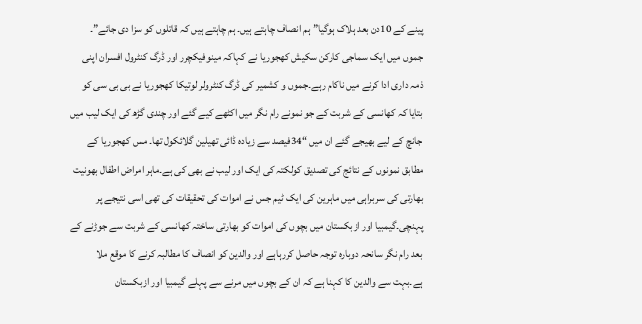پینے کے 10دن بعد ہلاک ہوگیا”ہم انصاف چاہتے ہیں۔ ہم چاہتے ہیں کہ قاتلوں کو سزا دی جائے”۔ جموں میں ایک سماجی کارکن سکیش کھجوریا نے کہاکہ مینوفیکچرر اور ڈرگ کنٹرول افسران اپنی ذمہ داری ادا کرنے میں ناکام رہے۔جموں و کشمیر کی ڈرگ کنٹرولر لوتیکا کھجوریا نے بی بی سی کو بتایا کہ کھانسی کے شربت کے جو نمونے رام نگر میں اکٹھے کیے گئے اور چندی گڑھ کی ایک لیب میں جانچ کے لیے بھیجے گئے ان میں “34فیصد سے زیادہ ڈائی تھیلین گلائکول تھا۔ مس کھجوریا کے مطابق نمونوں کے نتائج کی تصدیق کولکتہ کی ایک اور لیب نے بھی کی ہے۔ماہر امراض اطفال بھونیت بھارتی کی سربراہی میں ماہرین کی ایک ٹیم جس نے اموات کی تحقیقات کی تھی اسی نتیجے پر پہنچی۔گیمبیا اور ازبکستان میں بچوں کی اموات کو بھارتی ساختہ کھانسی کے شربت سے جوڑنے کے بعد رام نگر سانحہ دوبارہ توجہ حاصل کررہاہے اور والدین کو انصاف کا مطالبہ کرنے کا موقع ملا ہے۔بہت سے والدین کا کہنا ہے کہ ان کے بچوں میں مرنے سے پہلے گیمبیا اور ازبکستان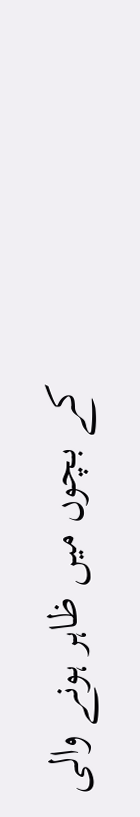کے بچوں میں ظاہر ہونے والی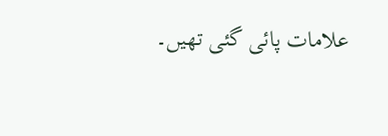علامات پائی گئی تھیں۔